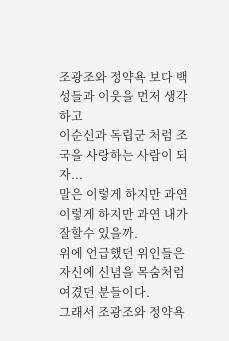조광조와 정약욕 보다 백성들과 이웃을 먼저 생각하고
이순신과 독립군 처럼 조국을 사랑하는 사람이 되자...
말은 이렇게 하지만 과연 이렇게 하지만 과연 내가 잘할수 있을까.
위에 언급했던 위인들은 자신에 신념을 목숨처럼 여겼던 분들이다.
그래서 조광조와 정약욕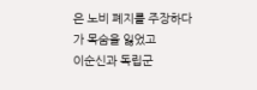은 노비 폐지를 주장하다가 목숨을 잃었고
이순신과 독립군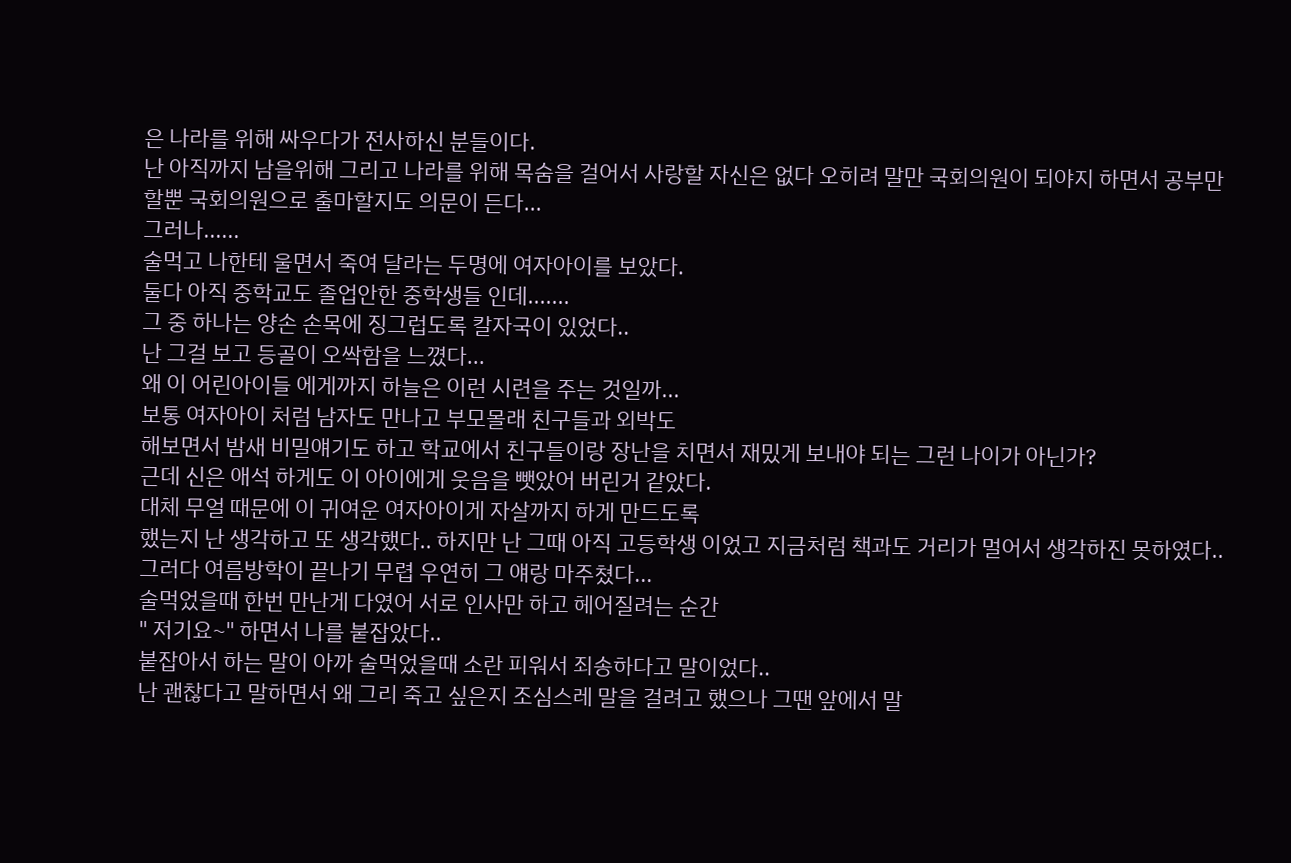은 나라를 위해 싸우다가 전사하신 분들이다.
난 아직까지 남을위해 그리고 나라를 위해 목숨을 걸어서 사랑할 자신은 없다 오히려 말만 국회의원이 되야지 하면서 공부만 할뿐 국회의원으로 출마할지도 의문이 든다...
그러나......
술먹고 나한테 울면서 죽여 달라는 두명에 여자아이를 보았다.
둘다 아직 중학교도 졸업안한 중학생들 인데.......
그 중 하나는 양손 손목에 징그럽도록 칼자국이 있었다..
난 그걸 보고 등골이 오싹함을 느꼈다...
왜 이 어린아이들 에게까지 하늘은 이런 시련을 주는 것일까...
보통 여자아이 처럼 남자도 만나고 부모몰래 친구들과 외박도
해보면서 밤새 비밀얘기도 하고 학교에서 친구들이랑 장난을 치면서 재밌게 보내야 되는 그런 나이가 아닌가?
근데 신은 애석 하게도 이 아이에게 웃음을 뺏았어 버린거 같았다.
대체 무얼 때문에 이 귀여운 여자아이게 자살까지 하게 만드도록
했는지 난 생각하고 또 생각했다.. 하지만 난 그때 아직 고등학생 이었고 지금처럼 책과도 거리가 멀어서 생각하진 못하였다..
그러다 여름방학이 끝나기 무렵 우연히 그 얘랑 마주쳤다...
술먹었을때 한번 만난게 다였어 서로 인사만 하고 헤어질려는 순간
" 저기요~" 하면서 나를 붙잡았다..
붙잡아서 하는 말이 아까 술먹었을때 소란 피워서 죄송하다고 말이었다..
난 괜찮다고 말하면서 왜 그리 죽고 싶은지 조심스레 말을 걸려고 했으나 그땐 앞에서 말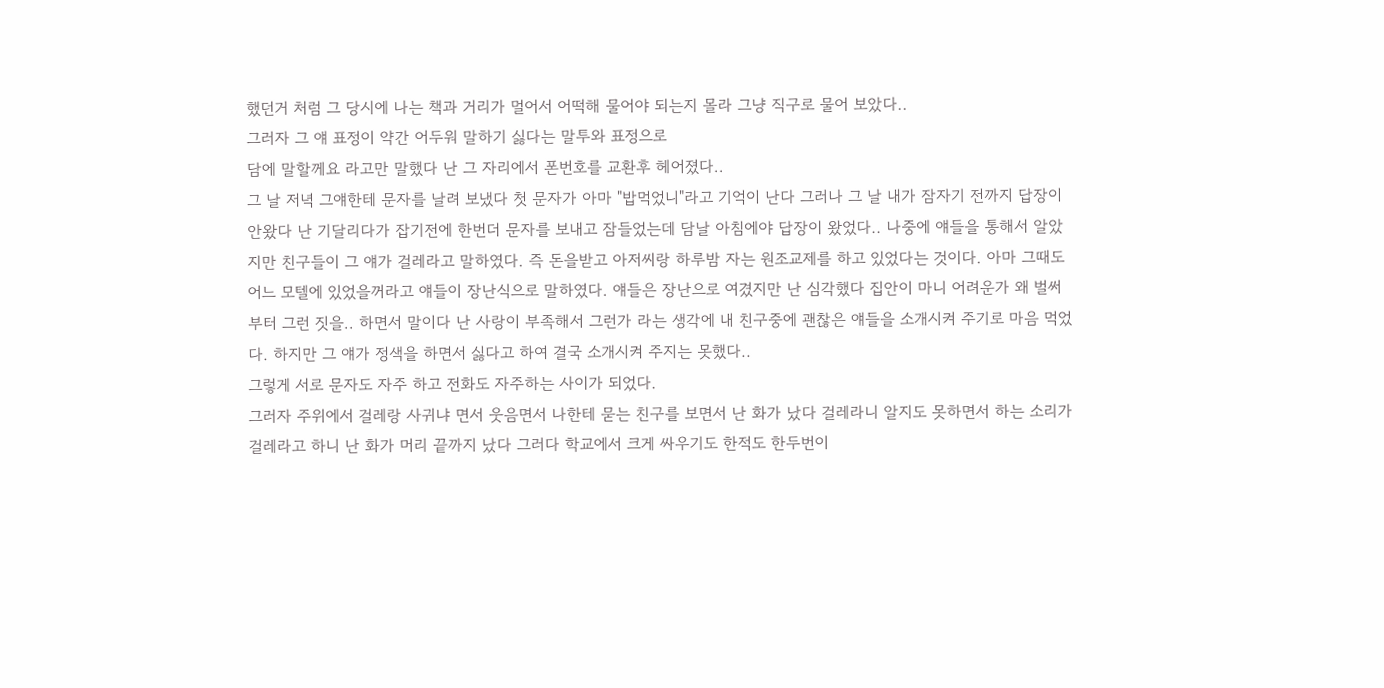했던거 처럼 그 당시에 나는 책과 거리가 멀어서 어떡해 물어야 되는지 몰라 그냥 직구로 물어 보았다..
그러자 그 얘 표정이 약간 어두워 말하기 싫다는 말투와 표정으로
담에 말할께요 라고만 말했다 난 그 자리에서 폰번호를 교환후 헤어졌다..
그 날 저녁 그얘한테 문자를 날려 보냈다 첫 문자가 아마 "밥먹었니"라고 기억이 난다 그러나 그 날 내가 잠자기 전까지 답장이 안왔다 난 기달리다가 잡기전에 한번더 문자를 보내고 잠들었는데 담날 아침에야 답장이 왔었다.. 나중에 얘들을 통해서 알았지만 친구들이 그 얘가 걸레라고 말하였다. 즉 돈을받고 아저씨랑 하루밤 자는 원조교제를 하고 있었다는 것이다. 아마 그때도 어느 모텔에 있었을꺼라고 얘들이 장난식으로 말하였다. 얘들은 장난으로 여겼지만 난 심각했다 집안이 마니 어려운가 왜 벌써부터 그런 짓을.. 하면서 말이다 난 사랑이 부족해서 그런가 라는 생각에 내 친구중에 괜찮은 얘들을 소개시켜 주기로 마음 먹었다. 하지만 그 얘가 정색을 하면서 싫다고 하여 결국 소개시켜 주지는 못했다..
그렇게 서로 문자도 자주 하고 전화도 자주하는 사이가 되었다.
그러자 주위에서 걸레랑 사귀냐 면서 웃음면서 나한테 묻는 친구를 보면서 난 화가 났다 걸레라니 알지도 못하면서 하는 소리가 걸레라고 하니 난 화가 머리 끝까지 났다 그러다 학교에서 크게 싸우기도 한적도 한두번이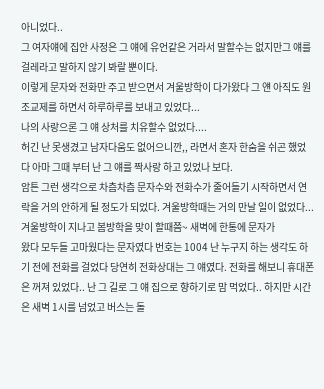아니었다..
그 여자얘에 집안 사정은 그 얘에 유언같은 거라서 말할수는 없지만그 얘를 걸레라고 말하지 않기 봐랄 뿐이다.
이렇게 문자와 전화만 주고 받으면서 겨울방학이 다가왔다 그 얜 아직도 원조교제를 하면서 하루하루를 보내고 있었다...
나의 사랑으론 그 얘 상처를 치유할수 없었다....
허긴 난 못생겼고 남자다움도 없어으니깐,, 라면서 혼자 한숨을 쉬곤 했었다 아마 그때 부터 난 그 얘를 짝사랑 하고 있었나 보다.
암튼 그런 생각으로 차츰차츰 문자수와 전화수가 줄어들기 시작하면서 연락을 거의 안하게 될 정도가 되었다. 겨울방학때는 거의 만날 일이 없었다...
겨울방학이 지나고 봄방학을 맞이 할때쯤~ 새벽에 한통에 문자가
왔다 모두들 고마웠다는 문자였다 번호는 1004 난 누구지 하는 생각도 하기 전에 전화를 걸었다 당연히 전화상대는 그 얘였다. 전화를 해보니 휴대폰은 꺼져 있었다.. 난 그 길로 그 얘 집으로 향하기로 맘 먹었다.. 하지만 시간은 새벽 1시를 넘었고 버스는 돌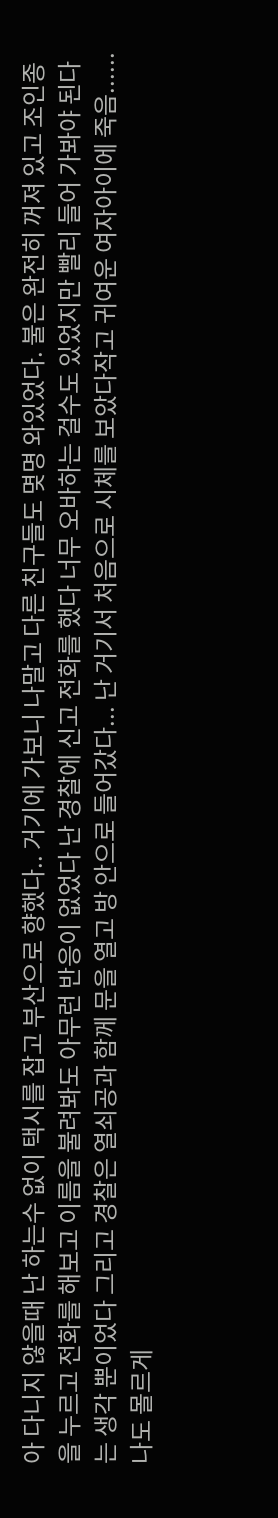아 다니지 않을때 난 하는수 없이 택시를 잡고 부산으로 향했다.. 거기에 가보니 나말고 다른 친구들도 몆명 와있었다. 불은 완전히 꺼져 있고 조인종을 누르고 전화를 해보고 이름을 불려봐도 아무런 반응이 없었다 난 경찰에 신고 전화를 했다 너무 오바하는 걸수도 있었지만 빨리 들어 가봐야 된다는 생각 뿐이었다 그리고 경찰은 열쇠공과 함께 문을 열고 방 안으로 들어갔다... 난 거기서 처음으로 시체를 보았다작고 귀여운 여자아이에 죽음......
나도 몰르게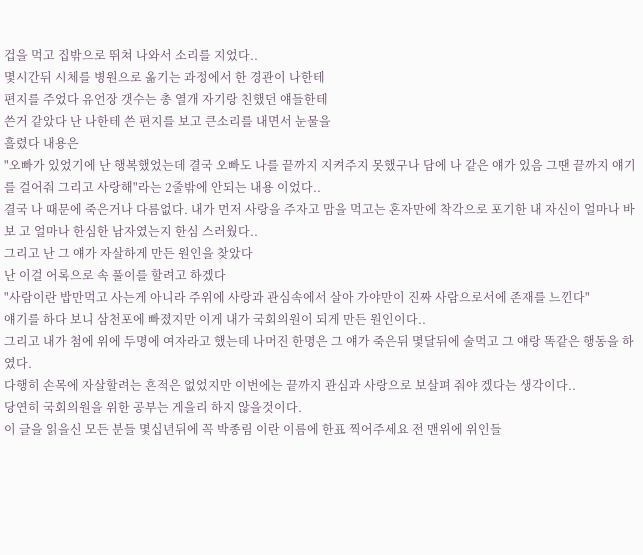겁을 먹고 집밖으로 뛰쳐 나와서 소리를 지었다..
몇시간뒤 시체를 병원으로 옮기는 과정에서 한 경관이 나한테
편지를 주었다 유언장 갯수는 총 열개 자기랑 친했던 얘들한테
쓴거 같았다 난 나한테 쓴 편지를 보고 큰소리를 내면서 눈물을
흘렸다 내용은
"오빠가 있었기에 난 행복했었는데 결국 오빠도 나를 끝까지 지켜주지 못했구나 담에 나 같은 얘가 있음 그땐 끝까지 얘기를 걸어줘 그리고 사랑해"라는 2줄밖에 안되는 내용 이었다..
결국 나 때문에 죽은거나 다름없다. 내가 먼저 사랑을 주자고 맘을 먹고는 혼자만에 착각으로 포기한 내 자신이 얼마나 바보 고 얼마나 한심한 남자였는지 한심 스러웠다..
그리고 난 그 얘가 자살하게 만든 원인을 찾았다
난 이걸 어록으로 속 풀이를 할려고 하겠다
"사람이란 밥만먹고 사는게 아니라 주위에 사랑과 관심속에서 살아 가야만이 진짜 사람으로서에 존재를 느낀다"
얘기를 하다 보니 삼천포에 빠졌지만 이게 내가 국회의원이 되게 만든 원인이다..
그리고 내가 첨에 위에 두명에 여자라고 했는데 나머진 한명은 그 얘가 죽은뒤 몇달뒤에 술먹고 그 얘랑 똑같은 행동을 하였다.
다행히 손목에 자살할려는 흔적은 없었지만 이번에는 끝까지 관심과 사랑으로 보살펴 줘야 겠다는 생각이다..
당연히 국회의원을 위한 공부는 게을리 하지 않을것이다.
이 글을 읽을신 모든 분들 몇십년뒤에 꼭 박종림 이란 이름에 한표 찍어주세요 전 맨위에 위인들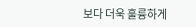보다 더욱 훌륭하게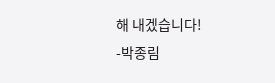해 내겠습니다!
-박종림